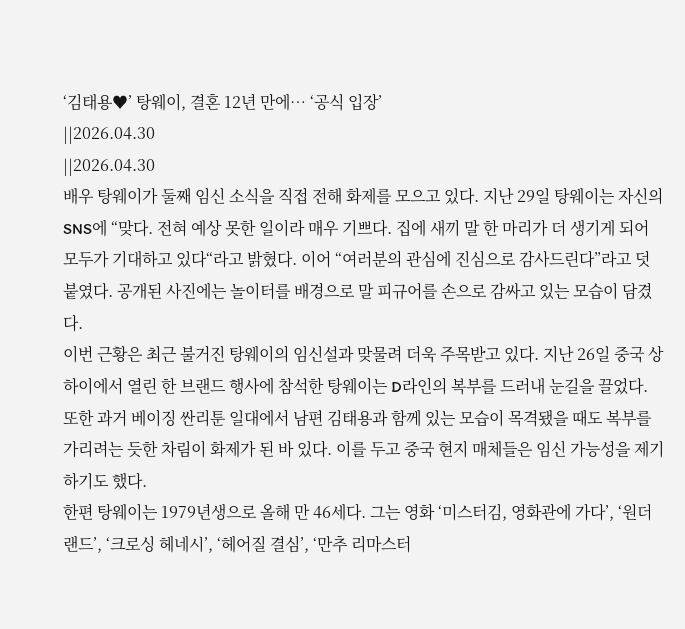‘김태용♥’ 탕웨이, 결혼 12년 만에… ‘공식 입장’
||2026.04.30
||2026.04.30
배우 탕웨이가 둘째 임신 소식을 직접 전해 화제를 모으고 있다. 지난 29일 탕웨이는 자신의 SNS에 “맞다. 전혀 예상 못한 일이라 매우 기쁘다. 집에 새끼 말 한 마리가 더 생기게 되어 모두가 기대하고 있다“라고 밝혔다. 이어 “여러분의 관심에 진심으로 감사드린다”라고 덧붙였다. 공개된 사진에는 놀이터를 배경으로 말 피규어를 손으로 감싸고 있는 모습이 담겼다.
이번 근황은 최근 불거진 탕웨이의 임신설과 맞물려 더욱 주목받고 있다. 지난 26일 중국 상하이에서 열린 한 브랜드 행사에 참석한 탕웨이는 D라인의 복부를 드러내 눈길을 끌었다. 또한 과거 베이징 싼리툰 일대에서 남편 김태용과 함께 있는 모습이 목격됐을 때도 복부를 가리려는 듯한 차림이 화제가 된 바 있다. 이를 두고 중국 현지 매체들은 임신 가능성을 제기하기도 했다.
한편 탕웨이는 1979년생으로 올해 만 46세다. 그는 영화 ‘미스터김, 영화관에 가다’, ‘원더랜드’, ‘크로싱 헤네시’, ‘헤어질 결심’, ‘만추 리마스터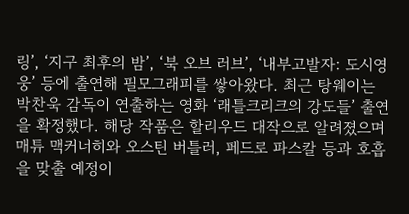링’, ‘지구 최후의 밤’, ‘북 오브 러브’, ‘내부고발자: 도시영웅’ 등에 출연해 필모그래피를 쌓아왔다. 최근 탕웨이는 박찬욱 감독이 연출하는 영화 ‘래틀크리크의 강도들’ 출연을 확정했다. 해당 작품은 할리우드 대작으로 알려졌으며 매튜 맥커너히와 오스틴 버틀러, 페드로 파스칼 등과 호흡을 맞출 예정이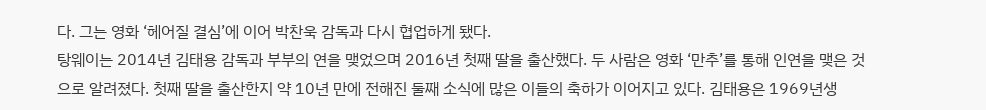다. 그는 영화 ‘헤어질 결심’에 이어 박찬욱 감독과 다시 협업하게 됐다.
탕웨이는 2014년 김태용 감독과 부부의 연을 맺었으며 2016년 첫째 딸을 출산했다. 두 사람은 영화 ‘만추’를 통해 인연을 맺은 것으로 알려졌다. 첫째 딸을 출산한지 약 10년 만에 전해진 둘째 소식에 많은 이들의 축하가 이어지고 있다. 김태용은 1969년생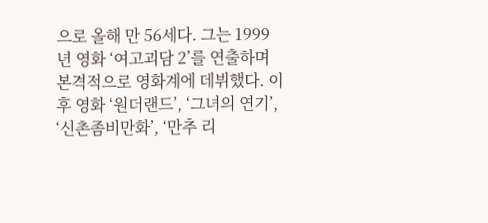으로 올해 만 56세다. 그는 1999년 영화 ‘여고괴담 2’를 연출하며 본격적으로 영화계에 데뷔했다. 이후 영화 ‘원더랜드’, ‘그녀의 연기’, ‘신촌좀비만화’, ‘만추 리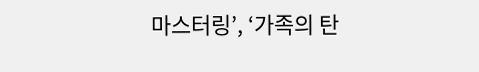마스터링’, ‘가족의 탄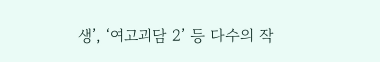생’, ‘여고괴담 2’ 등 다수의 작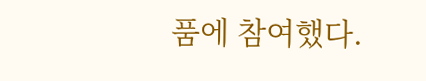품에 참여했다.